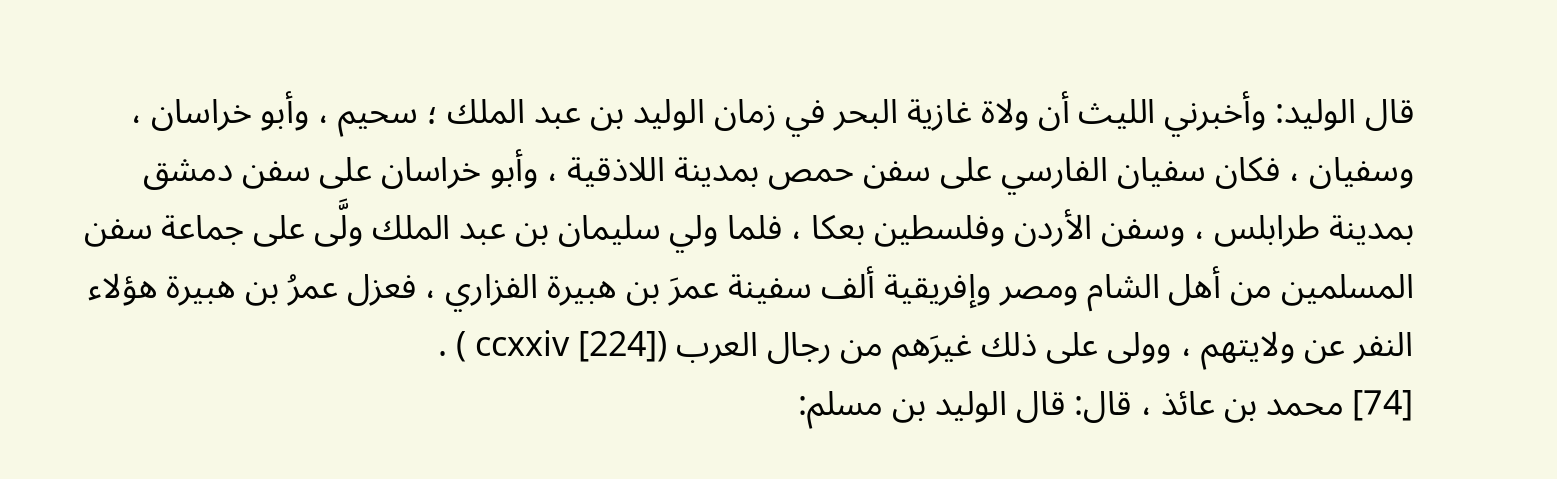قال الوليد: وأخبرني الليث أن ولاة غازية البحر في زمان الوليد بن عبد الملك ؛ سحيم ، وأبو خراسان ، وسفيان ، فكان سفيان الفارسي على سفن حمص بمدينة اللاذقية ، وأبو خراسان على سفن دمشق بمدينة طرابلس ، وسفن الأردن وفلسطين بعكا ، فلما ولي سليمان بن عبد الملك ولَّى على جماعة سفن المسلمين من أهل الشام ومصر وإفريقية ألف سفينة عمرَ بن هبيرة الفزاري ، فعزل عمرُ بن هبيرة هؤلاء النفر عن ولايتهم ، وولى على ذلك غيرَهم من رجال العرب (ccxxiv [224] ) .
[74] محمد بن عائذ ، قال: قال الوليد بن مسلم: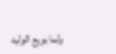ولما بويع الوليد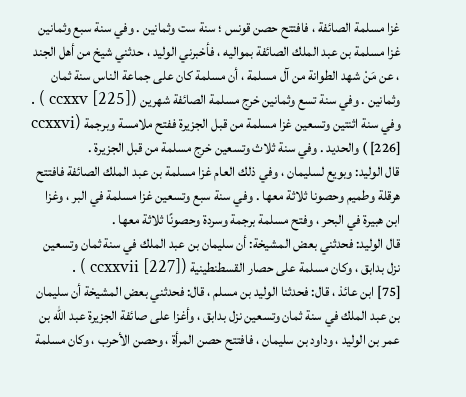غزا مسلمة الصائفة ، فافتتح حصن قونس ؛ سنة ست وثمانين . وفي سنة سبع وثمانين غزا مسلمة بن عبد الملك الصائفة بمواليه ، فأخبرني الوليد ، حدثني شيخ من أهل الجند ، عن مَنْ شهد الطوانة من آل مسلمة ، أن مسلمة كان على جماعة الناس سنة ثمان وثمانين . وفي سنة تسع وثمانين خرج مسلمة الصائفة شهرين (ccxxv [225] ) . وفي سنة اثنتين وتسعين غزا مسلمة من قبل الجزيرة ففتح ملامسة وبرجمة (ccxxvi [226] ) والحديد . وفي سنة ثلاث وتسعين خرج مسلمة من قبل الجزيرة .
قال الوليد: وبويع لسليمان ، وفي ذلك العام غزا مسلمة بن عبد الملك الصائفة فافتتح هرقلة وطميم وحصونا ثلاثة معها . وفي سنة سبع وتسعين غزا مسلمة في البر ، وغزا ابن هبيرة في البحر ، وفتح مسلمة برجمة وسردة وحصونًا ثلاثة معها .
قال الوليد: فحدثني بعض المشيخة: أن سليمان بن عبد الملك في سنة ثمان وتسعين نزل بدابق ، وكان مسلمة على حصار القسطنطينية (ccxxvii [227] ) .
[75] ابن عائذ ، قال: فحدثنا الوليد بن مسلم ، قال: فحدثني بعض المشيخة أن سليمان بن عبد الملك في سنة ثمان وتسعين نزل بدابق ، وأغزا على صائفة الجزيرة عبد الله بن عمر بن الوليد ، وداود بن سليمان ، فافتتح حصن المرأة ، وحصن الأحرب ، وكان مسلمة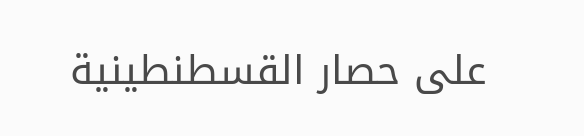على حصار القسطنطينية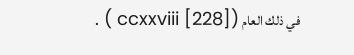في ذلك العام (ccxxviii [228] ) .